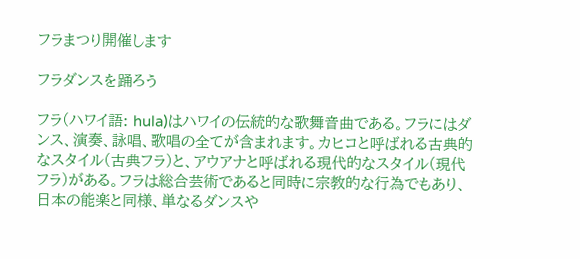フラまつり開催します

フラダンスを踊ろう

フラ(ハワイ語: hula)はハワイの伝統的な歌舞音曲である。フラにはダンス、演奏、詠唱、歌唱の全てが含まれます。カヒコと呼ばれる古典的なスタイル(古典フラ)と、アウアナと呼ばれる現代的なスタイル(現代フラ)がある。フラは総合芸術であると同時に宗教的な行為でもあり、日本の能楽と同様、単なるダンスや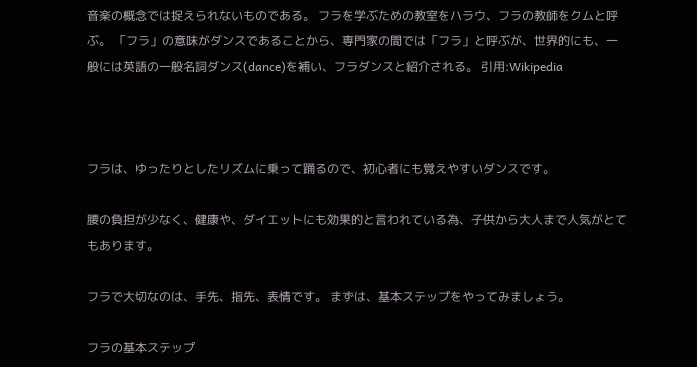音楽の概念では捉えられないものである。 フラを学ぶための教室をハラウ、フラの教師をクムと呼ぶ。 「フラ」の意味がダンスであることから、専門家の間では「フラ」と呼ぶが、世界的にも、一般には英語の一般名詞ダンス(dance)を補い、フラダンスと紹介される。 引用:Wikipedia



フラは、ゆったりとしたリズムに乗って踊るので、初心者にも覚えやすいダンスです。

腰の負担が少なく、健康や、ダイエットにも効果的と言われている為、子供から大人まで人気がとてもあります。

フラで大切なのは、手先、指先、表情です。 まずは、基本ステップをやってみましょう。

フラの基本ステップ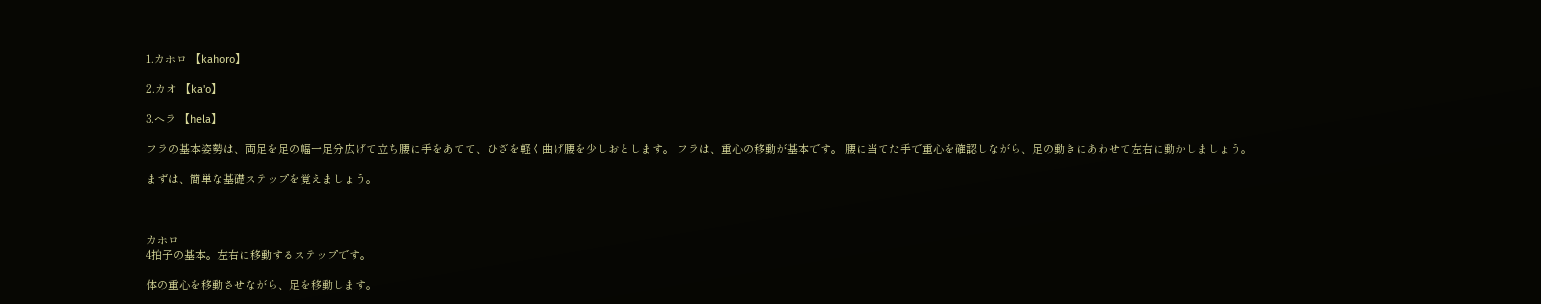1.カホロ 【kahoro】

2.カオ 【ka'o】

3.ヘラ 【hela】

フラの基本姿勢は、両足を足の幅一足分広げて立ち腰に手をあてて、ひざを軽く曲げ腰を少しおとします。 フラは、重心の移動が基本です。 腰に当てた手で重心を確認しながら、足の動きにあわせて左右に動かしましょう。

まずは、簡単な基礎ステップを覚えましょう。



カホロ
4拍子の基本。左右に移動するステップです。

体の重心を移動させながら、足を移動します。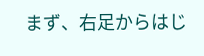まず、右足からはじ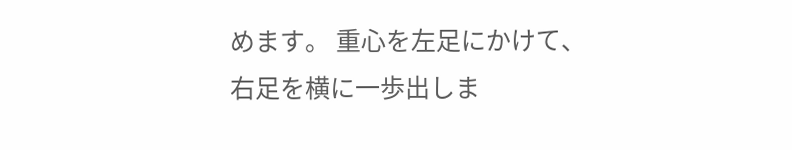めます。 重心を左足にかけて、右足を横に一歩出しま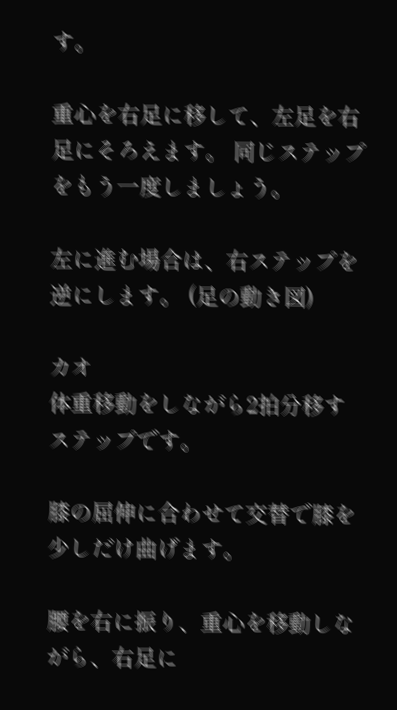す。

重心を右足に移して、左足を右足にそろえます。 同じステップをもう一度しましょう。

左に進む場合は、右ステップを逆にします。 (足の動き図)

カオ
体重移動をしながら2拍分移すステップです。

膝の屈伸に合わせて交替で膝を少しだけ曲げます。

腰を右に振り、重心を移動しながら、右足に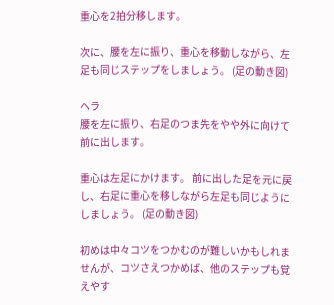重心を2拍分移します。

次に、腰を左に振り、重心を移動しながら、左足も同じステップをしましょう。 (足の動き図)

ヘラ
腰を左に振り、右足のつま先をやや外に向けて前に出します。

重心は左足にかけます。 前に出した足を元に戻し、右足に重心を移しながら左足も同じようにしましょう。 (足の動き図)

初めは中々コツをつかむのが難しいかもしれませんが、コツさえつかめば、他のステップも覚えやす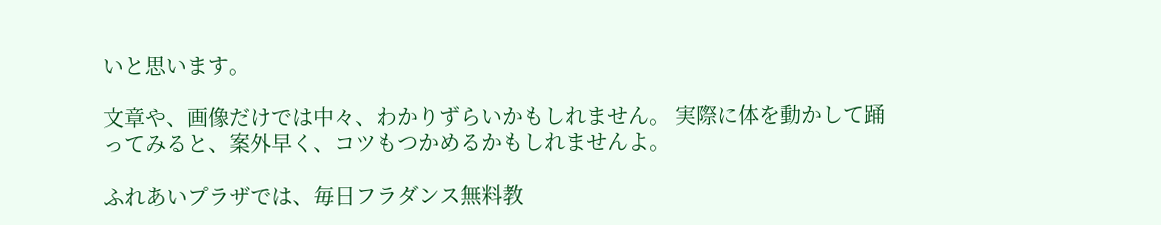いと思います。

文章や、画像だけでは中々、わかりずらいかもしれません。 実際に体を動かして踊ってみると、案外早く、コツもつかめるかもしれませんよ。

ふれあいプラザでは、毎日フラダンス無料教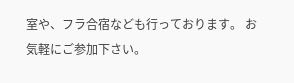室や、フラ合宿なども行っております。 お気軽にご参加下さい。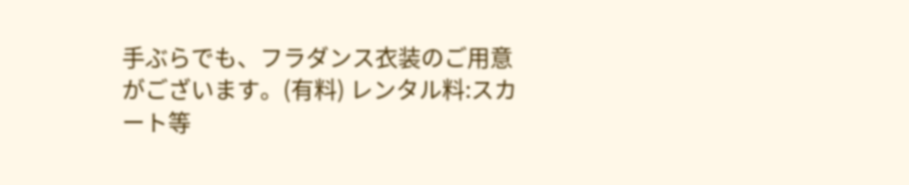手ぶらでも、フラダンス衣装のご用意がございます。(有料) レンタル料:スカート等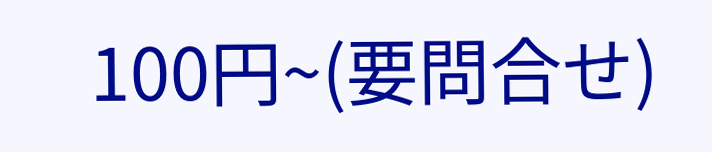100円~(要問合せ)